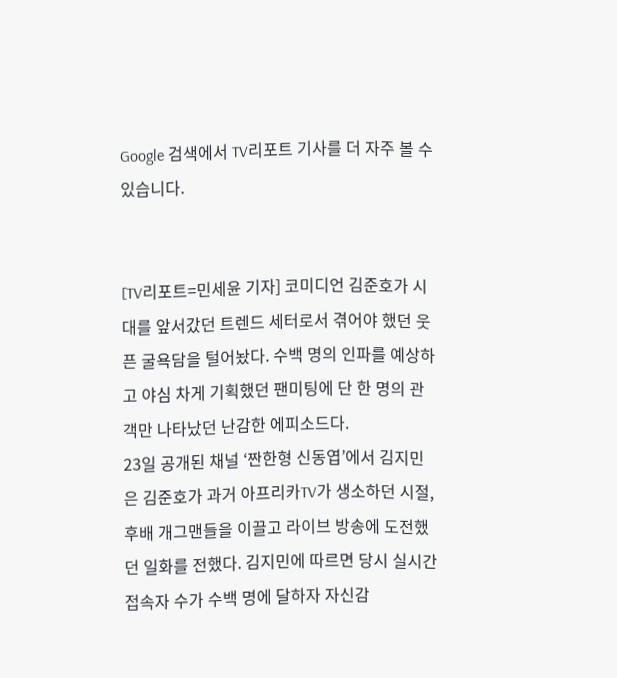Google 검색에서 TV리포트 기사를 더 자주 볼 수 있습니다.


[TV리포트=민세윤 기자] 코미디언 김준호가 시대를 앞서갔던 트렌드 세터로서 겪어야 했던 웃픈 굴욕담을 털어놨다. 수백 명의 인파를 예상하고 야심 차게 기획했던 팬미팅에 단 한 명의 관객만 나타났던 난감한 에피소드다.
23일 공개된 채널 ‘짠한형 신동엽’에서 김지민은 김준호가 과거 아프리카TV가 생소하던 시절, 후배 개그맨들을 이끌고 라이브 방송에 도전했던 일화를 전했다. 김지민에 따르면 당시 실시간 접속자 수가 수백 명에 달하자 자신감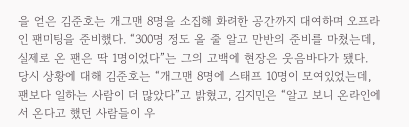을 얻은 김준호는 개그맨 8명을 소집해 화려한 공간까지 대여하며 오프라인 팬미팅을 준비했다. “300명 정도 올 줄 알고 만반의 준비를 마쳤는데, 실제로 온 팬은 딱 1명이었다”는 그의 고백에 현장은 웃음바다가 됐다.
당시 상황에 대해 김준호는 “개그맨 8명에 스태프 10명이 모여있었는데, 팬보다 일하는 사람이 더 많았다”고 밝혔고, 김지민은 “알고 보니 온라인에서 온다고 했던 사람들이 우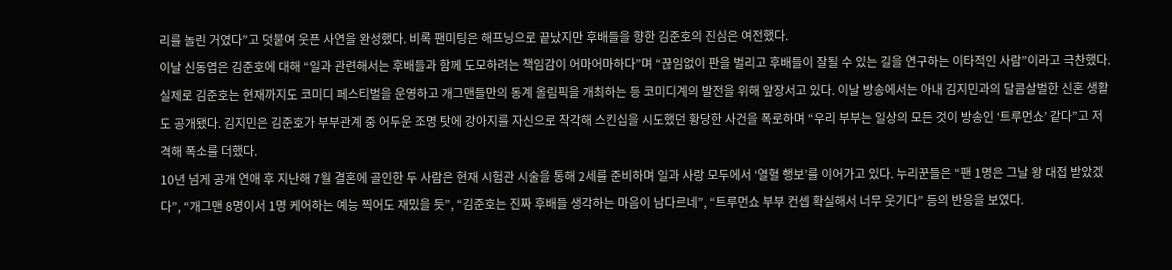리를 놀린 거였다”고 덧붙여 웃픈 사연을 완성했다. 비록 팬미팅은 해프닝으로 끝났지만 후배들을 향한 김준호의 진심은 여전했다.
이날 신동엽은 김준호에 대해 “일과 관련해서는 후배들과 함께 도모하려는 책임감이 어마어마하다”며 “끊임없이 판을 벌리고 후배들이 잘될 수 있는 길을 연구하는 이타적인 사람”이라고 극찬했다. 실제로 김준호는 현재까지도 코미디 페스티벌을 운영하고 개그맨들만의 동계 올림픽을 개최하는 등 코미디계의 발전을 위해 앞장서고 있다. 이날 방송에서는 아내 김지민과의 달콤살벌한 신혼 생활도 공개됐다. 김지민은 김준호가 부부관계 중 어두운 조명 탓에 강아지를 자신으로 착각해 스킨십을 시도했던 황당한 사건을 폭로하며 “우리 부부는 일상의 모든 것이 방송인 ‘트루먼쇼’ 같다”고 저격해 폭소를 더했다.
10년 넘게 공개 연애 후 지난해 7월 결혼에 골인한 두 사람은 현재 시험관 시술을 통해 2세를 준비하며 일과 사랑 모두에서 ‘열혈 행보’를 이어가고 있다. 누리꾼들은 “팬 1명은 그날 왕 대접 받았겠다”, “개그맨 8명이서 1명 케어하는 예능 찍어도 재밌을 듯”, “김준호는 진짜 후배들 생각하는 마음이 남다르네”, “트루먼쇼 부부 컨셉 확실해서 너무 웃기다” 등의 반응을 보였다.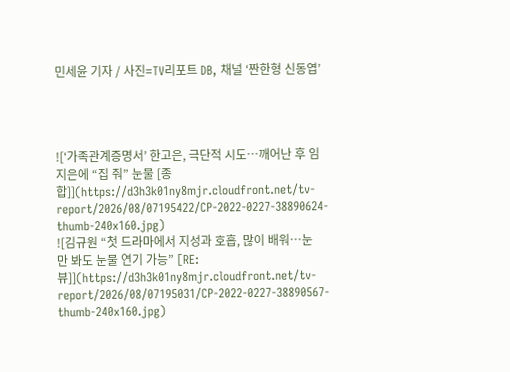민세윤 기자 / 사진=TV리포트 DB, 채널 ‘짠한형 신동엽’




![‘가족관계증명서’ 한고은, 극단적 시도…깨어난 후 임지은에 “집 줘” 눈물 [종합]](https://d3h3k01ny8mjr.cloudfront.net/tv-report/2026/08/07195422/CP-2022-0227-38890624-thumb-240x160.jpg)
![김규원 “첫 드라마에서 지성과 호흡, 많이 배워…눈만 봐도 눈물 연기 가능” [RE:뷰]](https://d3h3k01ny8mjr.cloudfront.net/tv-report/2026/08/07195031/CP-2022-0227-38890567-thumb-240x160.jpg)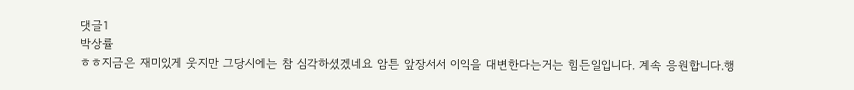댓글1
박상률
ㅎㅎ지금은 재미있게 웃지만 그당시에는 참 심각하셨겠네요 암튼 앞장서서 이익을 대변한다는거는 힘든일입니다. 계속 응원합니다.행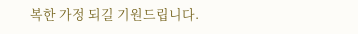복한 가정 되길 기원드립니다.